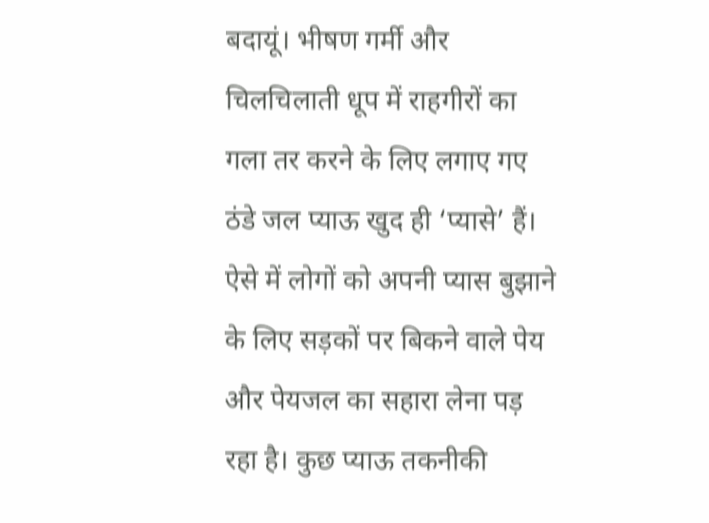बदायूं। भीषण गर्मी और चिलचिलाती धूप में राहगीरों का गला तर करने के लिए लगाए गए ठंडे जल प्याऊ खुद ही ‘प्यासे’ हैं। ऐसे में लोगों को अपनी प्यास बुझाने के लिए सड़कों पर बिकने वाले पेय और पेयजल का सहारा लेना पड़ रहा है। कुछ प्याऊ तकनीकी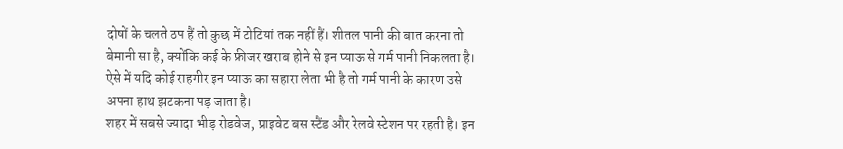दोषों के चलते ठप हैं तो कुछ में टोटियां तक नहीं हैं। शीतल पानी की बात करना तो बेमानी सा है, क्योंकि कई के फ्रीजर खराब होने से इन प्याऊ से गर्म पानी निकलता है। ऐसे में यदि कोई राहगीर इन प्याऊ का सहारा लेता भी है तो गर्म पानी के कारण उसे अपना हाथ झटकना पड़ जाता है।
शहर में सबसे ज्यादा भीड़ रोडवेज, प्राइवेट बस स्टैंड और रेलवे स्टेशन पर रहती है। इन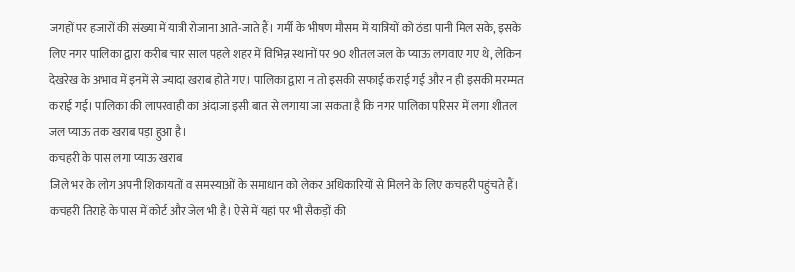जगहों पर हजारों की संख्या में यात्री रोजाना आते-जाते हैं। गर्मी के भीषण मौसम में यात्रियों को ठंडा पानी मिल सके, इसके लिए नगर पालिका द्वारा करीब चार साल पहले शहर में विभिन्न स्थानों पर 90 शीतल जल के प्याऊ लगवाए गए थे, लेकिन देखरेख के अभाव में इनमें से ज्यादा खराब होते गए। पालिका द्वारा न तो इसकी सफाई कराई गई और न ही इसकी मरम्मत कराई गई। पालिका की लापरवाही का अंदाजा इसी बात से लगाया जा सकता है कि नगर पालिका परिसर में लगा शीतल जल प्याऊ तक खराब पड़ा हुआ है।
कचहरी के पास लगा प्याऊ खराब
जिले भर के लोग अपनी शिकायतों व समस्याओं के समाधान को लेकर अधिकारियों से मिलने के लिए कचहरी पहुंचते हैं। कचहरी तिराहे के पास में कोर्ट और जेल भी है। ऐसे में यहां पर भी सैकड़ों की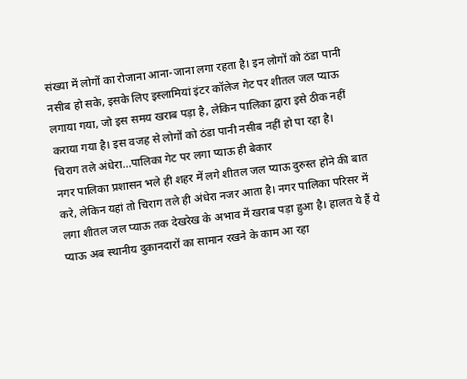संख्या में लोगों का रोजाना आना-जाना लगा रहता है। इन लोगों को ठंडा पानी नसीब हो सके, इसके लिए इस्लामियां इंटर कॉलेज गेट पर शीतल जल प्याऊ लगाया गया, जो इस समय खराब पड़ा है, लेकिन पालिका द्वारा इसे ठीक नहीं कराया गया है। इस वजह से लोगों को ठंडा पानी नसीब नहीं हो पा रहा है।
चिराग तले अंधेरा...पालिका गेट पर लगा प्याऊ ही बेकार
नगर पालिका प्रशासन भले ही शहर में लगे शीतल जल प्याऊ दुरुस्त होने की बात करे, लेकिन यहां तो चिराग तले ही अंधेरा नजर आता है। नगर पालिका परिसर में लगा शीतल जल प्याऊ तक देखरेख के अभाव में खराब पड़ा हुआ है। हालत ये हैं ये प्याऊ अब स्थानीय दुकानदारों का सामान रखने के काम आ रहा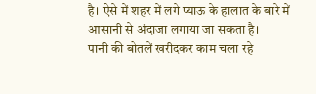है। ऐसे में शहर में लगे प्याऊ के हालात के बारे में आसानी से अंदाजा लगाया जा सकता है।
पानी की बोतलें खरीदकर काम चला रहे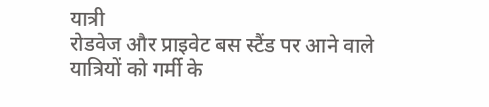यात्री
रोडवेज और प्राइवेट बस स्टैंड पर आने वाले यात्रियों को गर्मी के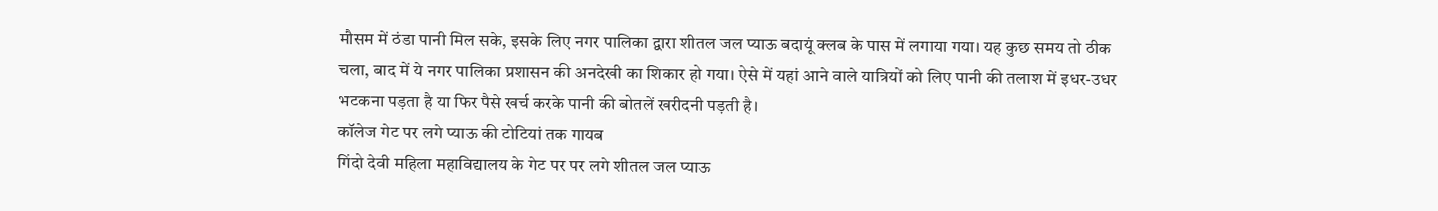मौसम में ठंडा पानी मिल सके, इसके लिए नगर पालिका द्वारा शीतल जल प्याऊ बदायूं क्लब के पास में लगाया गया। यह कुछ समय तो ठीक चला, बाद में ये नगर पालिका प्रशासन की अनदेखी का शिकार हो गया। ऐसे में यहां आने वाले यात्रियों को लिए पानी की तलाश में इधर-उधर भटकना पड़ता है या फिर पैसे खर्च करके पानी की बोतलें खरीदनी पड़ती है।
कॉलेज गेट पर लगे प्याऊ की टोटियां तक गायब
गिंदो देवी महिला महाविद्यालय के गेट पर पर लगे शीतल जल प्याऊ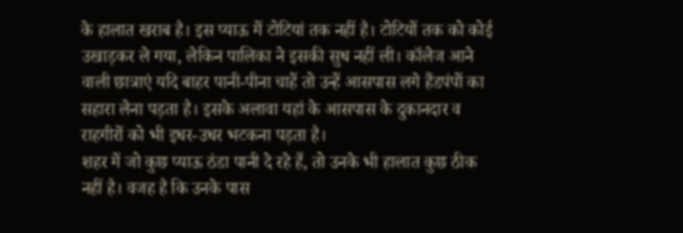के हालात खराब है। इस प्याऊ में टोटियां तक नहीं है। टोटियों तक को कोई उखाड़कर ले गया, लेकिन पालिका ने इसकी सुध नहीं ली। कॉलेज आने वाली छात्राएं यदि बाहर पानी-पीना चाहें तो उन्हें आसपास लगे हैंडपंपों का सहारा लेना पड़ता है। इसके अलावा यहां के आसपास के दुकानदार व राहगीरों को भी इधर-उधर भटकना पड़ता है।
शहर में जो कुछ प्याऊ ठंडा पानी दे रहे हैं, तो उनके भी हालात कुछ ठीक नहीं है। वजह है कि उनके पास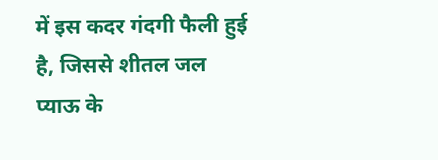में इस कदर गंदगी फैली हुई है, जिससे शीतल जल प्याऊ के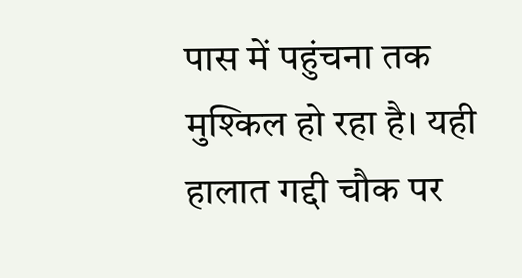पास में पहुंचना तक मुश्किल हो रहा है। यही हालात गद्दी चौक पर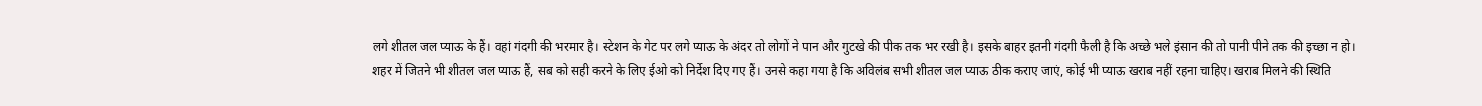लगे शीतल जल प्याऊ के हैं। वहां गंदगी की भरमार है। स्टेशन के गेट पर लगे प्याऊ के अंदर तो लोगों ने पान और गुटखे की पीक तक भर रखी है। इसके बाहर इतनी गंदगी फैली है कि अच्छे भले इंसान की तो पानी पीने तक की इच्छा न हो।
शहर में जितने भी शीतल जल प्याऊ हैं, सब को सही करने के लिए ईओ को निर्देश दिए गए हैं। उनसे कहा गया है कि अविलंब सभी शीतल जल प्याऊ ठीक कराए जाएं, कोई भी प्याऊ खराब नहीं रहना चाहिए। खराब मिलने की स्थिति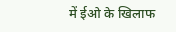में ईओ के खिलाफ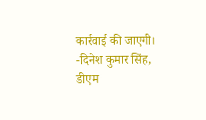कार्रवाई की जाएगी।
-दिनेश कुमार सिंह, डीएम